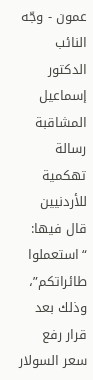عمون - وجّه النائب الدكتور إسماعيل المشاقبة رسالة تهكمية للأردنيين قال فيها: “استعملوا طائراتكم”، وذلك بعد قرار رفع سعر السولار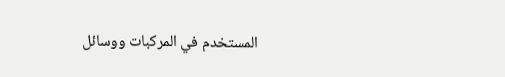المستخدم في المركبات ووسائل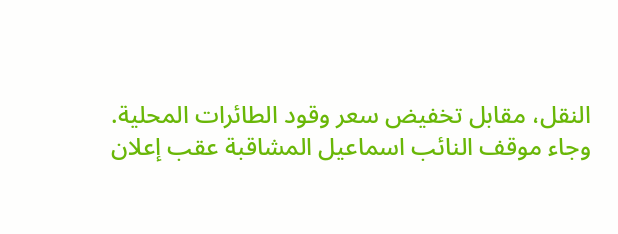النقل، مقابل تخفيض سعر وقود الطائرات المحلية.
وجاء موقف النائب اسماعيل المشاقبة عقب إعلان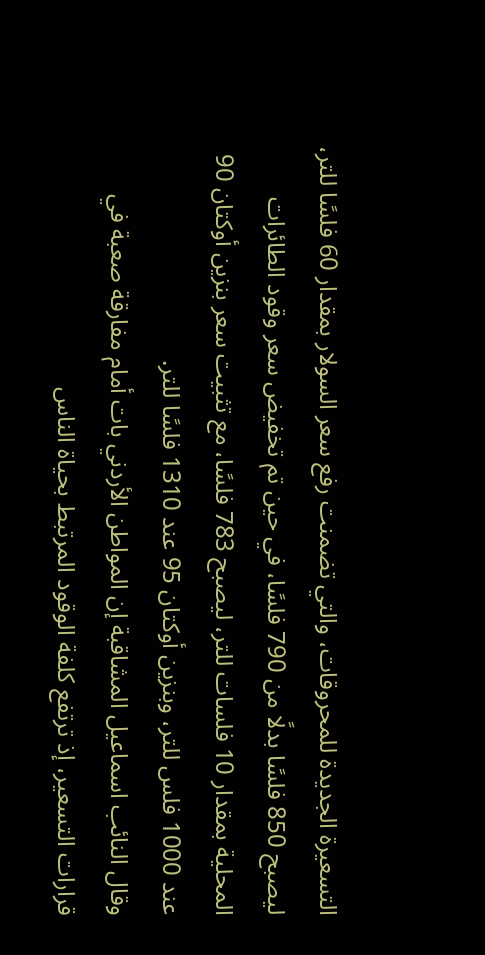التسعيرة الجديدة للمحروقات، والتي تضمنت رفع سعر السولار بمقدار 60 فلسًا للتر، ليصبح 850 فلسًا بدلًا من 790 فلسًا، في حين تم تخفيض سعر وقود الطائرات المحلية بمقدار 10 فلسات للتر، ليصبح 783 فلسًا، مع تثبيت سعر بنزين أوكتان 90 عند 1000 فلس للتر، وبنزين أوكتان 95 عند 1310 فلسًا للتر.
وقال النائب اسماعيل المشاقبة إن المواطن الأردني بات أمام مفارقة صعبة في قرارات التسعير، إذ ترتفع كلفة الوقود المرتبط بحياة الناس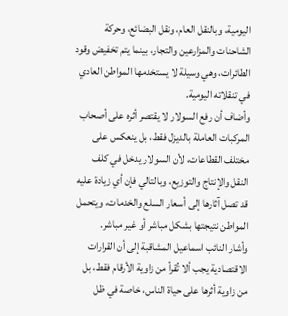اليومية، وبالنقل العام، ونقل البضائع، وحركة الشاحنات والمزارعين والتجار، بينما يتم تخفيض وقود الطائرات، وهي وسيلة لا يستخدمها المواطن العادي في تنقلاته اليومية.
وأضاف أن رفع السولار لا يقتصر أثره على أصحاب المركبات العاملة بالديزل فقط، بل ينعكس على مختلف القطاعات، لأن السولار يدخل في كلف النقل والإنتاج والتوزيع، وبالتالي فإن أي زيادة عليه قد تصل آثارها إلى أسعار السلع والخدمات، ويتحمل المواطن نتيجتها بشكل مباشر أو غير مباشر.
وأشار النائب اسماعيل المشاقبة إلى أن القرارات الاقتصادية يجب ألا تُقرأ من زاوية الأرقام فقط، بل من زاوية أثرها على حياة الناس، خاصة في ظل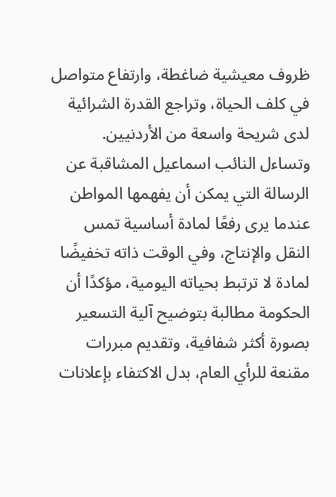ظروف معيشية ضاغطة، وارتفاع متواصل في كلف الحياة، وتراجع القدرة الشرائية لدى شريحة واسعة من الأردنيين.
وتساءل النائب اسماعيل المشاقبة عن الرسالة التي يمكن أن يفهمها المواطن عندما يرى رفعًا لمادة أساسية تمس النقل والإنتاج، وفي الوقت ذاته تخفيضًا لمادة لا ترتبط بحياته اليومية، مؤكدًا أن الحكومة مطالبة بتوضيح آلية التسعير بصورة أكثر شفافية، وتقديم مبررات مقنعة للرأي العام، بدل الاكتفاء بإعلانات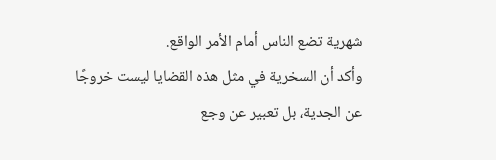شهرية تضع الناس أمام الأمر الواقع.
وأكد أن السخرية في مثل هذه القضايا ليست خروجًا عن الجدية، بل تعبير عن وجع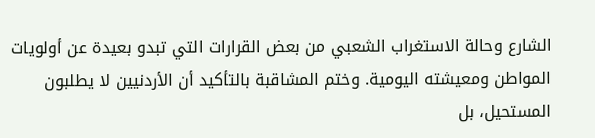الشارع وحالة الاستغراب الشعبي من بعض القرارات التي تبدو بعيدة عن أولويات المواطن ومعيشته اليومية. وختم المشاقبة بالتأكيد أن الأردنيين لا يطلبون المستحيل، بل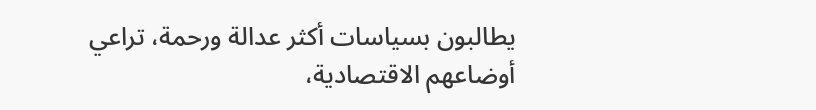يطالبون بسياسات أكثر عدالة ورحمة، تراعي أوضاعهم الاقتصادية،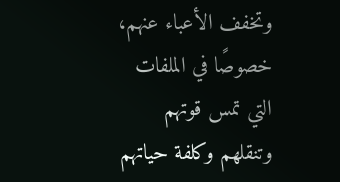وتخفف الأعباء عنهم، خصوصًا في الملفات التي تمس قوتهم وتنقلهم وكلفة حياتهم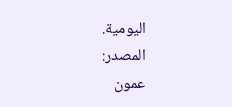اليومية.
المصدر:
عمون